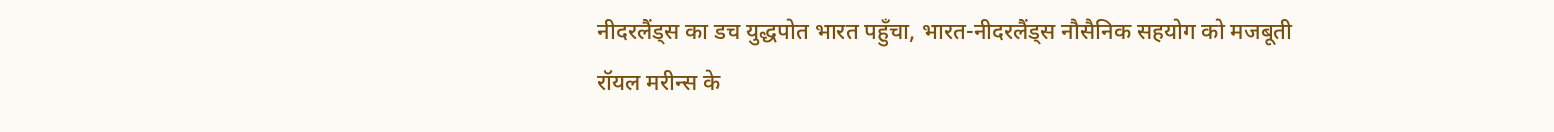नीदरलैंड्स का डच युद्धपोत भारत पहुँचा, भारत-नीदरलैंड्स नौसैनिक सहयोग को मजबूती
रॉयल मरीन्स के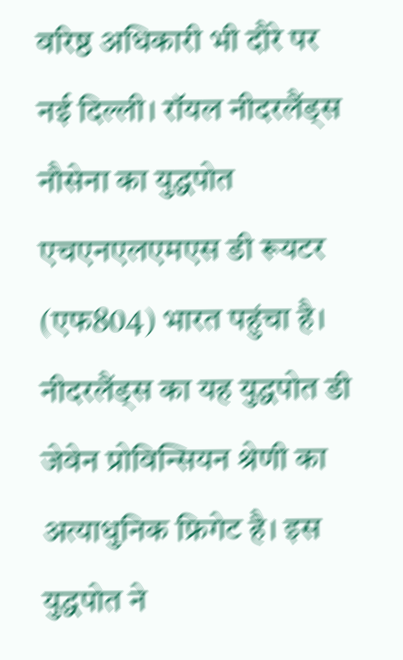वरिष्ठ अधिकारी भी दौरे पर
नई दिल्ली। रॉयल नीदरलैंड्स नौसेना का युद्धपोत एचएनएलएमएस डी रूयटर (एफ804) भारत पहुंचा है। नीदरलैंड्स का यह युद्धपोत डी जेवेन प्रोविन्सियन श्रेणी का अत्याधुनिक फ्रिगेट है। इस युद्धपोत ने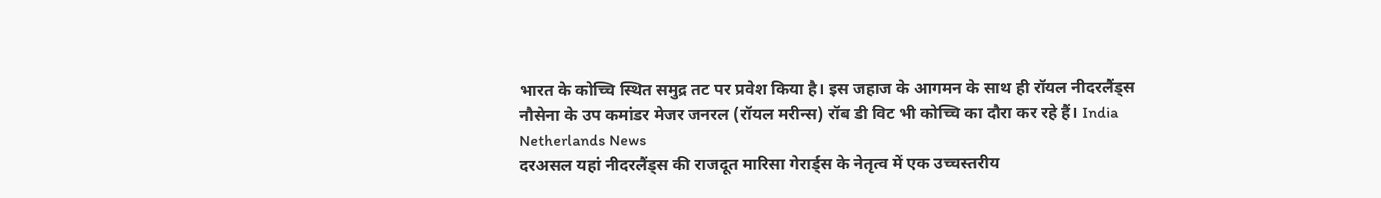भारत के कोच्चि स्थित समुद्र तट पर प्रवेश किया है। इस जहाज के आगमन के साथ ही रॉयल नीदरलैंड्स नौसेना के उप कमांडर मेजर जनरल (रॉयल मरीन्स) रॉब डी विट भी कोच्चि का दौरा कर रहे हैं। India Netherlands News
दरअसल यहां नीदरलैंड्स की राजदूत मारिसा गेरार्ड्स के नेतृत्व में एक उच्चस्तरीय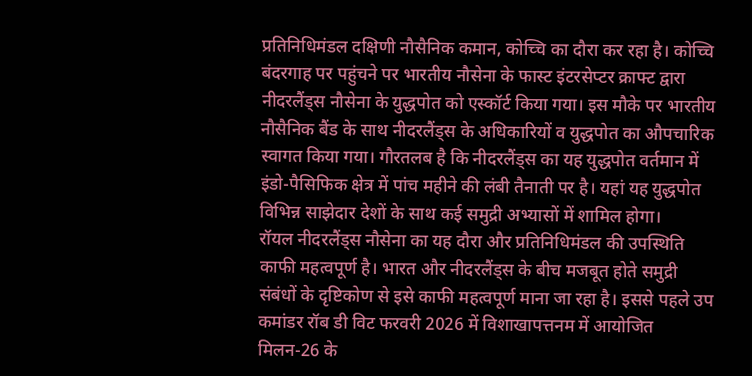प्रतिनिधिमंडल दक्षिणी नौसैनिक कमान, कोच्चि का दौरा कर रहा है। कोच्चि बंदरगाह पर पहुंचने पर भारतीय नौसेना के फास्ट इंटरसेप्टर क्राफ्ट द्वारा नीदरलैंड्स नौसेना के युद्धपोत को एस्कॉर्ट किया गया। इस मौके पर भारतीय नौसैनिक बैंड के साथ नीदरलैंड्स के अधिकारियों व युद्धपोत का औपचारिक स्वागत किया गया। गौरतलब है कि नीदरलैंड्स का यह युद्धपोत वर्तमान में इंडो-पैसिफिक क्षेत्र में पांच महीने की लंबी तैनाती पर है। यहां यह युद्धपोत विभिन्न साझेदार देशों के साथ कई समुद्री अभ्यासों में शामिल होगा।
रॉयल नीदरलैंड्स नौसेना का यह दौरा और प्रतिनिधिमंडल की उपस्थिति काफी महत्वपूर्ण है। भारत और नीदरलैंड्स के बीच मजबूत होते समुद्री संबंधों के दृष्टिकोण से इसे काफी महत्वपूर्ण माना जा रहा है। इससे पहले उप कमांडर रॉब डी विट फरवरी 2026 में विशाखापत्तनम में आयोजित मिलन-26 के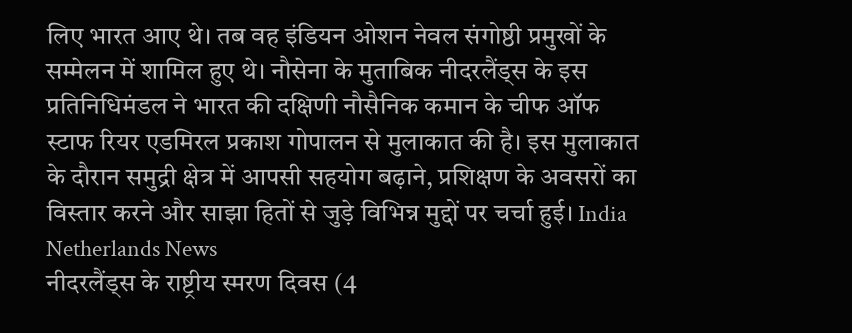लिए भारत आए थे। तब वह इंडियन ओशन नेवल संगोष्ठी प्रमुखों के सम्मेलन में शामिल हुए थे। नौसेना के मुताबिक नीदरलैंड्स के इस प्रतिनिधिमंडल ने भारत की दक्षिणी नौसैनिक कमान के चीफ ऑफ स्टाफ रियर एडमिरल प्रकाश गोपालन से मुलाकात की है। इस मुलाकात के दौरान समुद्री क्षेत्र में आपसी सहयोग बढ़ाने, प्रशिक्षण के अवसरों का विस्तार करने और साझा हितों से जुड़े विभिन्न मुद्दों पर चर्चा हुई। India Netherlands News
नीदरलैंड्स के राष्ट्रीय स्मरण दिवस (4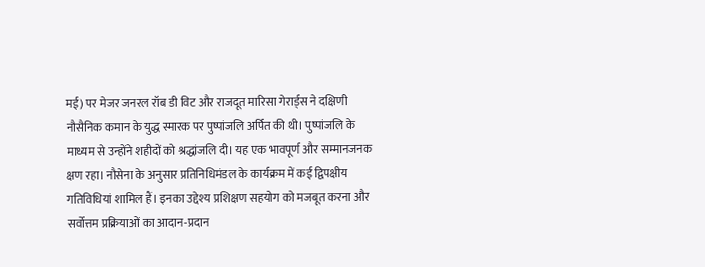मई) पर मेजर जनरल रॉब डी विट और राजदूत मारिसा गेरार्ड्स ने दक्षिणी नौसैनिक कमान के युद्ध स्मारक पर पुष्पांजलि अर्पित की थी। पुष्पांजलि के माध्यम से उन्होंने शहीदों को श्रद्धांजलि दी। यह एक भावपूर्ण और सम्मानजनक क्षण रहा। नौसेना के अनुसार प्रतिनिधिमंडल के कार्यक्रम में कई द्विपक्षीय गतिविधियां शामिल हैं। इनका उद्देश्य प्रशिक्षण सहयोग को मजबूत करना और सर्वोत्तम प्रक्रियाओं का आदान-प्रदान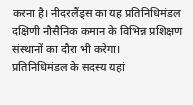करना है। नीदरलैंड्स का यह प्रतिनिधिमंडल दक्षिणी नौसैनिक कमान के विभिन्न प्रशिक्षण संस्थानों का दौरा भी करेगा।
प्रतिनिधिमंडल के सदस्य यहां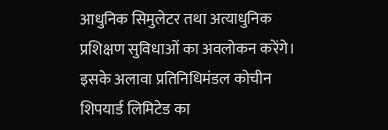आधुनिक सिमुलेटर तथा अत्याधुनिक प्रशिक्षण सुविधाओं का अवलोकन करेंगे। इसके अलावा प्रतिनिधिमंडल कोचीन शिपयार्ड लिमिटेड का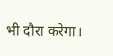भी दौरा करेगा।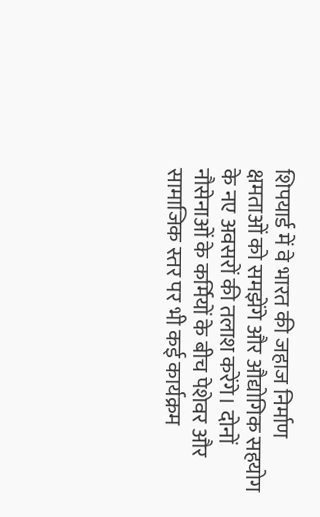शिपयार्ड में वे भारत की जहाज निर्माण क्षमताओं को समझेंगे और औद्योगिक सहयोग के नए अवसरों की तलाश करेंगे। दोनों नौसेनाओं के कर्मियों के बीच पेशेवर और सामाजिक स्तर पर भी कई कार्यक्रम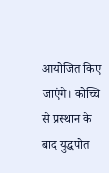आयोजित किए जाएंगे। कोच्चि से प्रस्थान के बाद युद्धपोत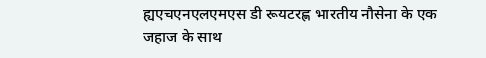ह्यएचएनएलएमएस डी रूयटरह्ण भारतीय नौसेना के एक जहाज के साथ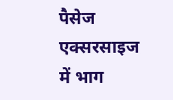पैसेज एक्सरसाइज में भाग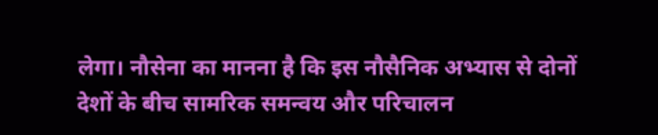लेगा। नौसेना का मानना है कि इस नौसैनिक अभ्यास से दोनों देशों के बीच सामरिक समन्वय और परिचालन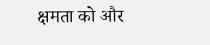क्षमता को और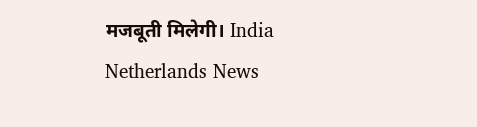मजबूती मिलेगी। India Netherlands News